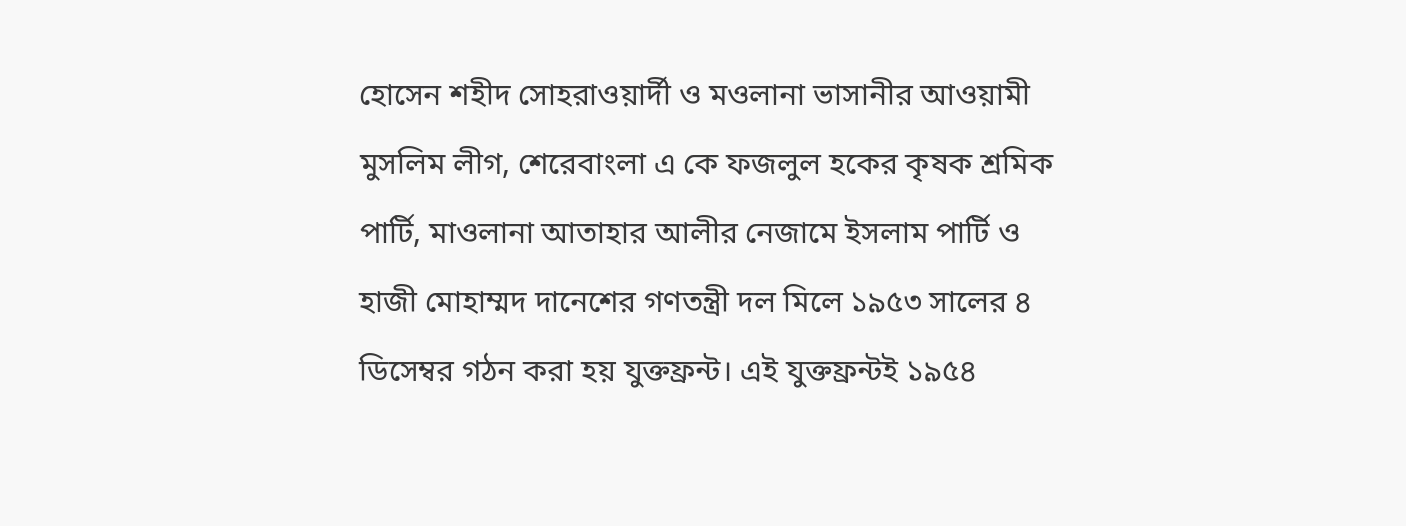হোসেন শহীদ সোহরাওয়ার্দী ও মওলানা ভাসানীর আওয়ামী মুসলিম লীগ, শেরেবাংলা এ কে ফজলুল হকের কৃষক শ্রমিক পার্টি, মাওলানা আতাহার আলীর নেজামে ইসলাম পার্টি ও হাজী মোহাম্মদ দানেশের গণতন্ত্রী দল মিলে ১৯৫৩ সালের ৪ ডিসেম্বর গঠন করা হয় যুক্তফ্রন্ট। এই যুক্তফ্রন্টই ১৯৫৪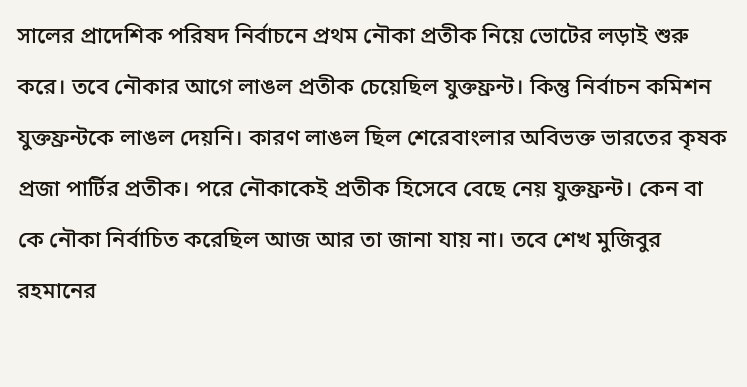সালের প্রাদেশিক পরিষদ নির্বাচনে প্রথম নৌকা প্রতীক নিয়ে ভোটের লড়াই শুরু করে। তবে নৌকার আগে লাঙল প্রতীক চেয়েছিল যুক্তফ্রন্ট। কিন্তু নির্বাচন কমিশন যুক্তফ্রন্টকে লাঙল দেয়নি। কারণ লাঙল ছিল শেরেবাংলার অবিভক্ত ভারতের কৃষক প্রজা পার্টির প্রতীক। পরে নৌকাকেই প্রতীক হিসেবে বেছে নেয় যুক্তফ্রন্ট। কেন বা কে নৌকা নির্বাচিত করেছিল আজ আর তা জানা যায় না। তবে শেখ মুজিবুর রহমানের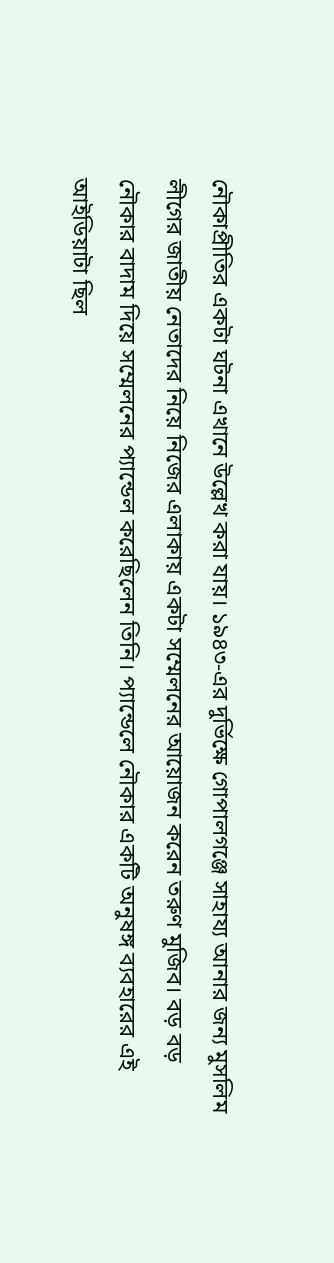নৌকাপ্রীতির একটা ঘটনা এখানে উল্লেখ করা যায়। ১৯৪৩-এর দুর্ভিক্ষে গোপালগঞ্জে সাহায্য আনার জন্য মুসলিম লীগের জাতীয় নেতাদের নিয়ে নিজের এলাকায় একটা সম্মেলনের আয়োজন করেন তরুণ মুজিব। বড় বড় নৌকার বাদাম দিয়ে সম্মেলনের প্যান্ডেল করেছিলেন তিনি। প্যান্ডেলে নৌকার একটি অনুষঙ্গ ব্যবহারের এই আইডিয়াটা ছিল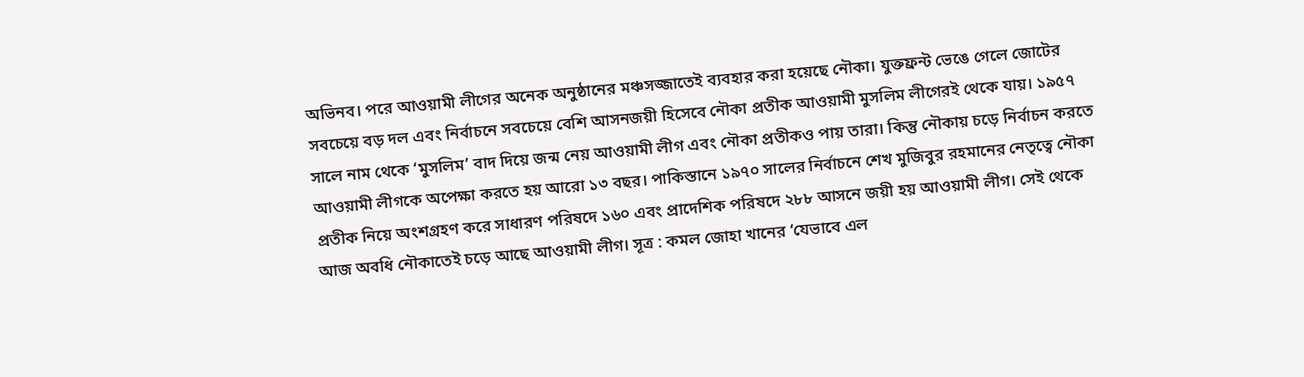অভিনব। পরে আওয়ামী লীগের অনেক অনুষ্ঠানের মঞ্চসজ্জাতেই ব্যবহার করা হয়েছে নৌকা। যুক্তফ্রন্ট ভেঙে গেলে জোটের সবচেয়ে বড় দল এবং নির্বাচনে সবচেয়ে বেশি আসনজয়ী হিসেবে নৌকা প্রতীক আওয়ামী মুসলিম লীগেরই থেকে যায়। ১৯৫৭ সালে নাম থেকে ‘মুসলিম’ বাদ দিয়ে জন্ম নেয় আওয়ামী লীগ এবং নৌকা প্রতীকও পায় তারা। কিন্তু নৌকায় চড়ে নির্বাচন করতে আওয়ামী লীগকে অপেক্ষা করতে হয় আরো ১৩ বছর। পাকিস্তানে ১৯৭০ সালের নির্বাচনে শেখ মুজিবুর রহমানের নেতৃত্বে নৌকা প্রতীক নিয়ে অংশগ্রহণ করে সাধারণ পরিষদে ১৬০ এবং প্রাদেশিক পরিষদে ২৮৮ আসনে জয়ী হয় আওয়ামী লীগ। সেই থেকে আজ অবধি নৌকাতেই চড়ে আছে আওয়ামী লীগ। সূত্র : কমল জোহা খানের ‘যেভাবে এল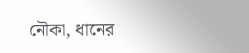নৌকা, ধানের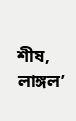শীষ, লাঙ্গল’